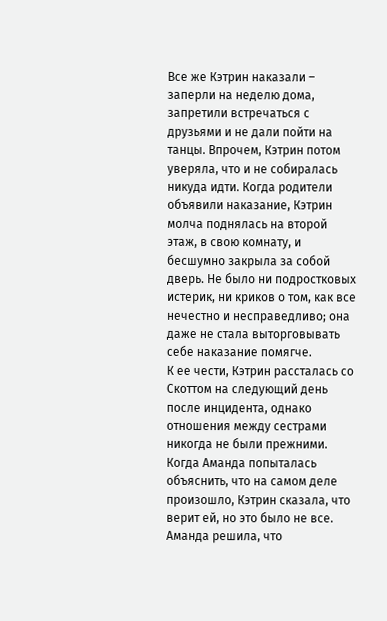Все же Кэтрин наказали – заперли на неделю дома, запретили встречаться с друзьями и не дали пойти на танцы. Впрочем, Кэтрин потом уверяла, что и не собиралась никуда идти. Когда родители объявили наказание, Кэтрин молча поднялась на второй этаж, в свою комнату, и бесшумно закрыла за собой дверь. Не было ни подростковых истерик, ни криков о том, как все нечестно и несправедливо; она даже не стала выторговывать себе наказание помягче.
К ее чести, Кэтрин рассталась со Скоттом на следующий день после инцидента, однако отношения между сестрами никогда не были прежними. Когда Аманда попыталась объяснить, что на самом деле произошло, Кэтрин сказала, что верит ей, но это было не все. Аманда решила, что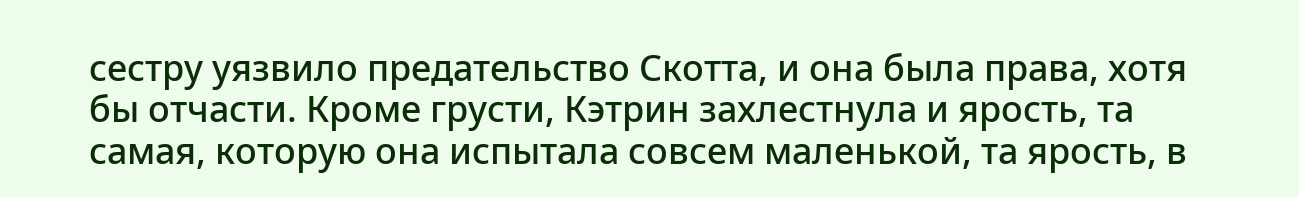сестру уязвило предательство Скотта, и она была права, хотя бы отчасти. Кроме грусти, Кэтрин захлестнула и ярость, та самая, которую она испытала совсем маленькой, та ярость, в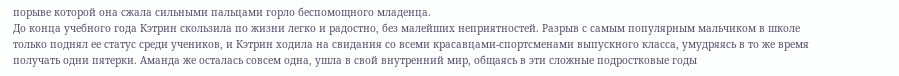порыве которой она сжала сильными пальцами горло беспомощного младенца.
До конца учебного года Кэтрин скользила по жизни легко и радостно, без малейших неприятностей. Разрыв с самым популярным мальчиком в школе только поднял ее статус среди учеников, и Кэтрин ходила на свидания со всеми красавцами-спортсменами выпускного класса, умудряясь в то же время получать одни пятерки. Аманда же осталась совсем одна, ушла в свой внутренний мир, общаясь в эти сложные подростковые годы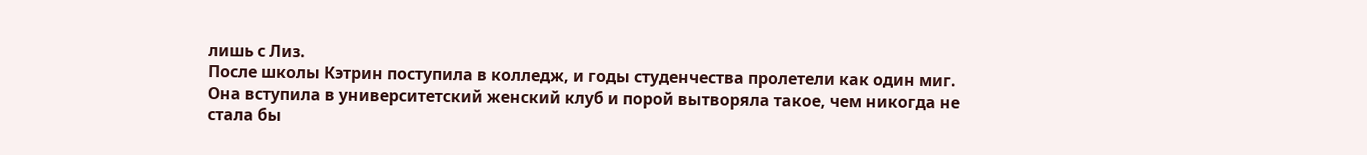лишь с Лиз.
После школы Кэтрин поступила в колледж, и годы студенчества пролетели как один миг. Она вступила в университетский женский клуб и порой вытворяла такое, чем никогда не стала бы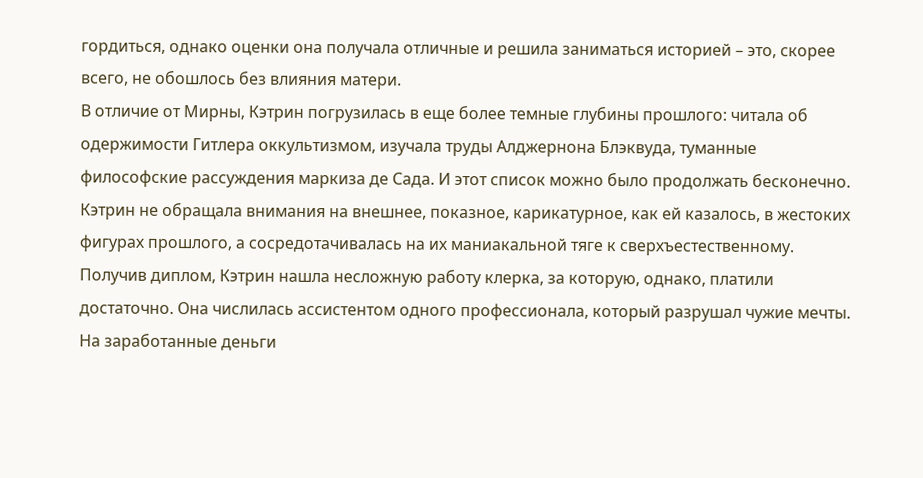гордиться, однако оценки она получала отличные и решила заниматься историей – это, скорее всего, не обошлось без влияния матери.
В отличие от Мирны, Кэтрин погрузилась в еще более темные глубины прошлого: читала об одержимости Гитлера оккультизмом, изучала труды Алджернона Блэквуда, туманные философские рассуждения маркиза де Сада. И этот список можно было продолжать бесконечно. Кэтрин не обращала внимания на внешнее, показное, карикатурное, как ей казалось, в жестоких фигурах прошлого, а сосредотачивалась на их маниакальной тяге к сверхъестественному.
Получив диплом, Кэтрин нашла несложную работу клерка, за которую, однако, платили достаточно. Она числилась ассистентом одного профессионала, который разрушал чужие мечты. На заработанные деньги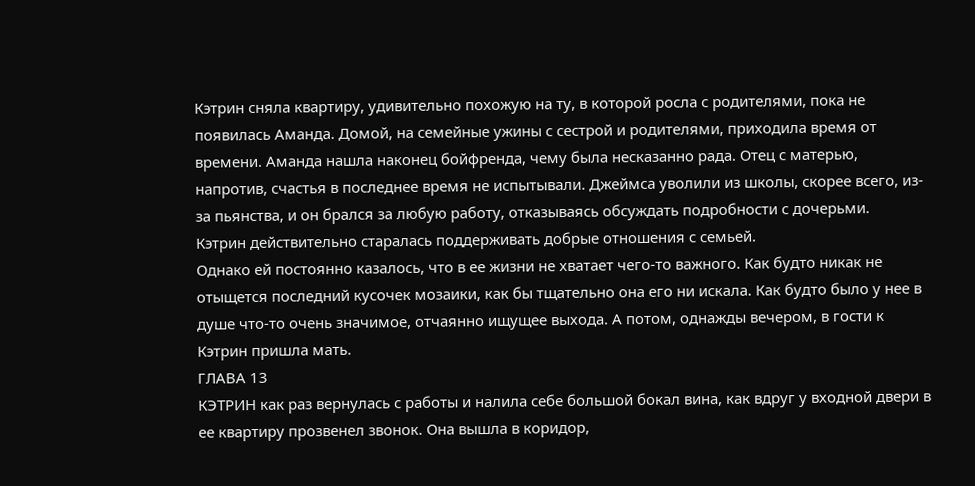Кэтрин сняла квартиру, удивительно похожую на ту, в которой росла с родителями, пока не появилась Аманда. Домой, на семейные ужины с сестрой и родителями, приходила время от времени. Аманда нашла наконец бойфренда, чему была несказанно рада. Отец с матерью, напротив, счастья в последнее время не испытывали. Джеймса уволили из школы, скорее всего, из-за пьянства, и он брался за любую работу, отказываясь обсуждать подробности с дочерьми.
Кэтрин действительно старалась поддерживать добрые отношения с семьей.
Однако ей постоянно казалось, что в ее жизни не хватает чего-то важного. Как будто никак не отыщется последний кусочек мозаики, как бы тщательно она его ни искала. Как будто было у нее в душе что-то очень значимое, отчаянно ищущее выхода. А потом, однажды вечером, в гости к Кэтрин пришла мать.
ГЛАВА 13
КЭТРИН как раз вернулась с работы и налила себе большой бокал вина, как вдруг у входной двери в ее квартиру прозвенел звонок. Она вышла в коридор,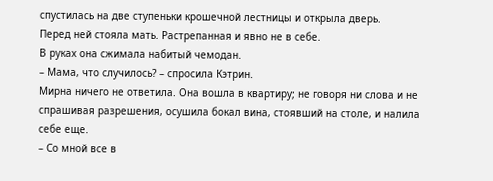спустилась на две ступеньки крошечной лестницы и открыла дверь.
Перед ней стояла мать. Растрепанная и явно не в себе.
В руках она сжимала набитый чемодан.
– Мама, что случилось? – спросила Кэтрин.
Мирна ничего не ответила. Она вошла в квартиру; не говоря ни слова и не спрашивая разрешения, осушила бокал вина, стоявший на столе, и налила себе еще.
– Со мной все в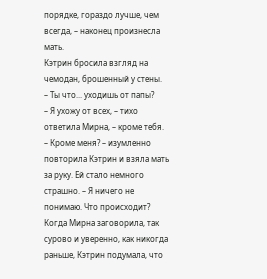порядке, гораздо лучше, чем всегда, – наконец произнесла мать.
Кэтрин бросила взгляд на чемодан, брошенный у стены.
– Ты что... уходишь от папы?
– Я ухожу от всех, – тихо ответила Мирна, – кроме тебя.
– Кроме меня? – изумленно повторила Кэтрин и взяла мать за руку. Ей стало немного страшно. – Я ничего не понимаю. Что происходит?
Когда Мирна заговорила, так сурово и уверенно, как никогда раньше, Кэтрин подумала, что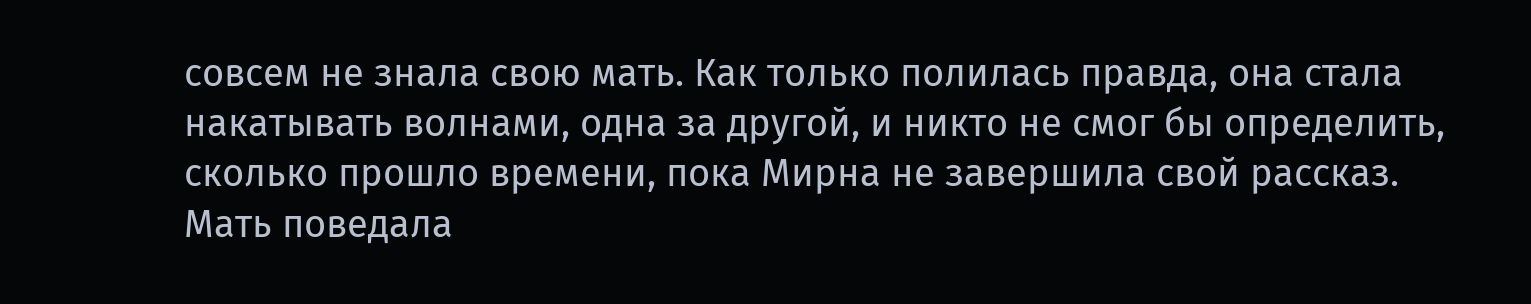совсем не знала свою мать. Как только полилась правда, она стала накатывать волнами, одна за другой, и никто не смог бы определить, сколько прошло времени, пока Мирна не завершила свой рассказ.
Мать поведала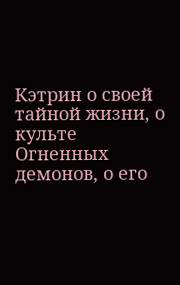Кэтрин о своей тайной жизни, о культе Огненных демонов, о его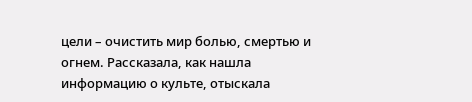цели – очистить мир болью, смертью и огнем. Рассказала, как нашла информацию о культе, отыскала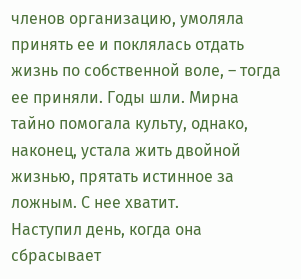членов организацию, умоляла принять ее и поклялась отдать жизнь по собственной воле, – тогда ее приняли. Годы шли. Мирна тайно помогала культу, однако, наконец, устала жить двойной жизнью, прятать истинное за ложным. С нее хватит.
Наступил день, когда она сбрасывает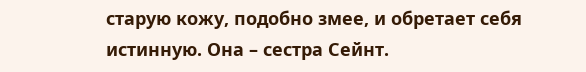старую кожу, подобно змее, и обретает себя истинную. Она – сестра Сейнт.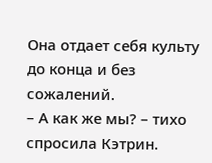Она отдает себя культу до конца и без сожалений.
– А как же мы? – тихо спросила Кэтрин.